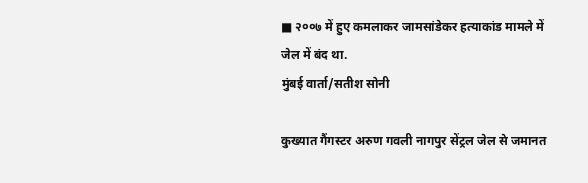■ २००७ में हुए कमलाकर जामसांडेकर हत्याकांड मामले में जेल में बंद था.
मुंबई वार्ता/सतीश सोनी

कुख्यात गैंगस्टर अरुण गवली नागपुर सेंट्रल जेल से जमानत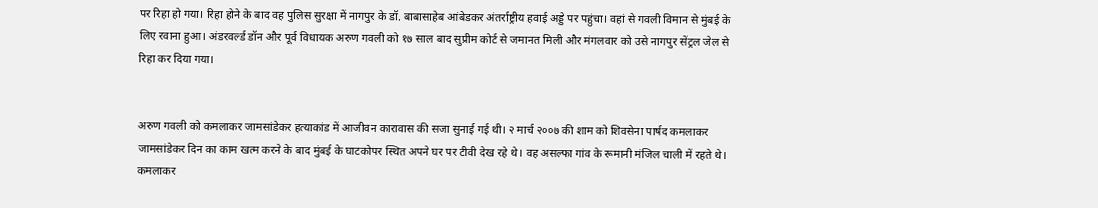पर रिहा हो गया। रिहा होने के बाद वह पुलिस सुरक्षा में नागपुर के डॉ. बाबासाहेब आंबेडकर अंतर्राष्ट्रीय हवाई अड्डे पर पहुंचा। वहां से गवली विमान से मुंबई के लिए रवाना हुआ। अंडरवर्ल्ड डॉन और पूर्व विधायक अरुण गवली को १७ साल बाद सुप्रीम कोर्ट से जमानत मिली और मंगलवार को उसे नागपुर सेंट्रल जेल से रिहा कर दिया गया।


अरुण गवली को कमलाकर जामसांडेकर हत्याकांड में आजीवन कारावास की सजा सुनाई गई थी। २ मार्च २००७ की शाम को शिवसेना पार्षद कमलाकर जामसांडेकर दिन का काम खत्म करने के बाद मुंबई के घाटकोपर स्थित अपने घर पर टीवी देख रहे थे। वह असल्फा गांव के रूमानी मंजिल चाली में रहते थे। कमलाकर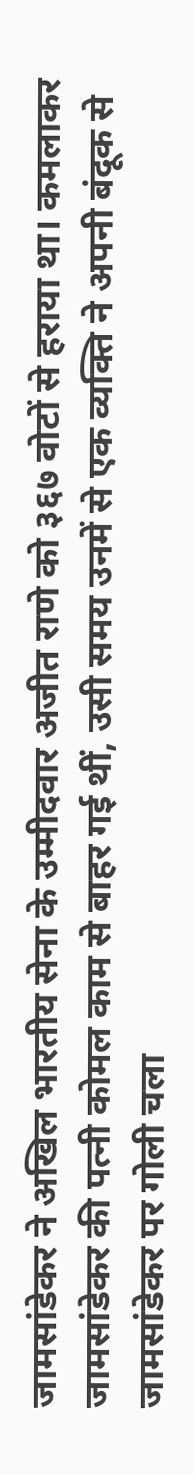जामसांडेकर ने अखिल भारतीय सेना के उम्मीदवार अजीत राणे को ३६७ वोटों से हराया था। कमलाकर जामसांडेकर की पत्नी कोमल काम से बाहर गई थीं, उसी समय उनमें से एक व्यक्ति ने अपनी बंदूक से जामसांडेकर पर गोली चला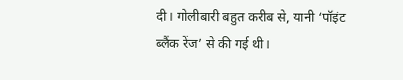दी। गोलीबारी बहुत करीब से, यानी ‘पॉइंट ब्लैंक रेंज’ से की गई थी।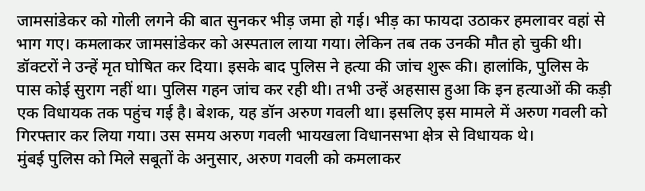जामसांडेकर को गोली लगने की बात सुनकर भीड़ जमा हो गई। भीड़ का फायदा उठाकर हमलावर वहां से भाग गए। कमलाकर जामसांडेकर को अस्पताल लाया गया। लेकिन तब तक उनकी मौत हो चुकी थी। डॉक्टरों ने उन्हें मृत घोषित कर दिया। इसके बाद पुलिस ने हत्या की जांच शुरू की। हालांकि, पुलिस के पास कोई सुराग नहीं था। पुलिस गहन जांच कर रही थी। तभी उन्हें अहसास हुआ कि इन हत्याओं की कड़ी एक विधायक तक पहुंच गई है। बेशक, यह डॉन अरुण गवली था। इसलिए इस मामले में अरुण गवली को गिरफ्तार कर लिया गया। उस समय अरुण गवली भायखला विधानसभा क्षेत्र से विधायक थे।
मुंबई पुलिस को मिले सबूतों के अनुसार, अरुण गवली को कमलाकर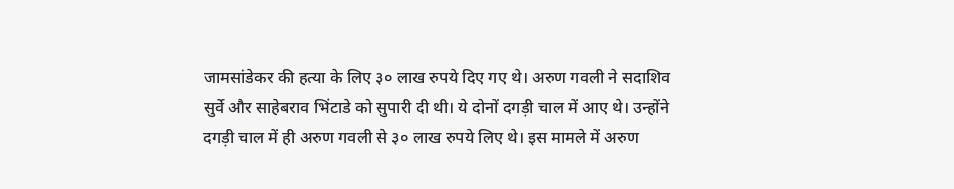जामसांडेकर की हत्या के लिए ३० लाख रुपये दिए गए थे। अरुण गवली ने सदाशिव सुर्वे और साहेबराव भिंटाडे को सुपारी दी थी। ये दोनों दगड़ी चाल में आए थे। उन्होंने दगड़ी चाल में ही अरुण गवली से ३० लाख रुपये लिए थे। इस मामले में अरुण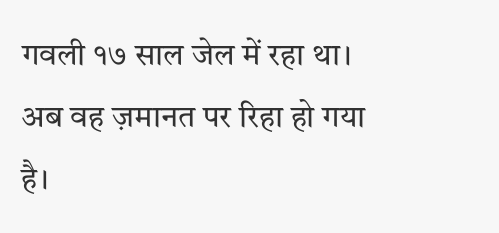गवली १७ साल जेल में रहा था। अब वह ज़मानत पर रिहा हो गया है।